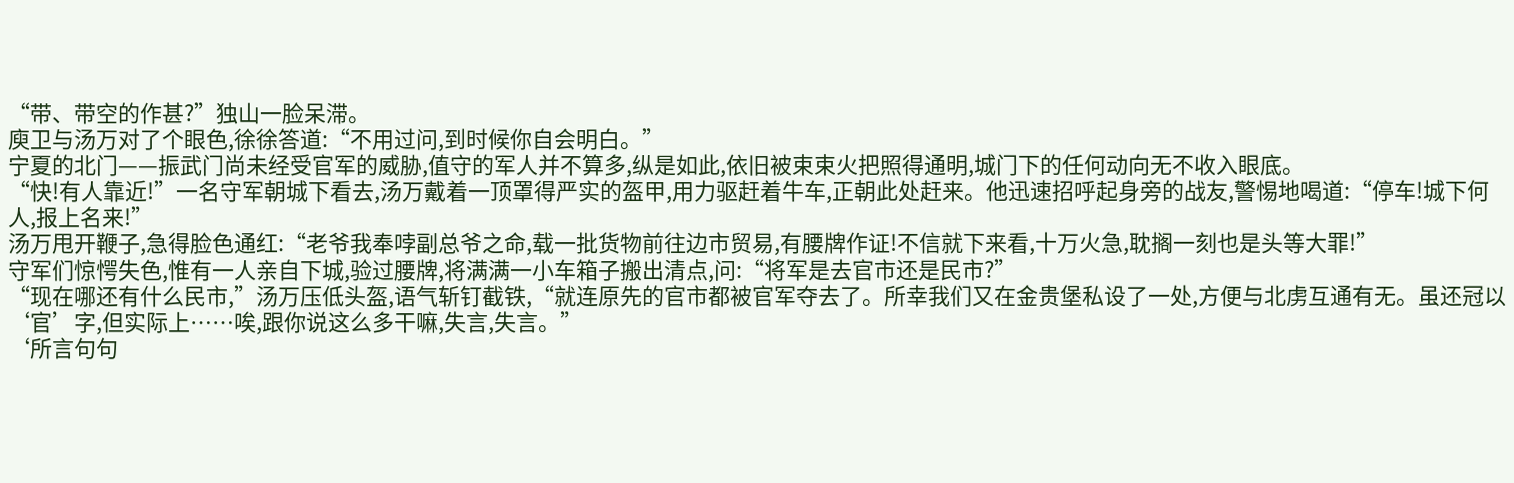“带、带空的作甚?”独山一脸呆滞。
庾卫与汤万对了个眼色,徐徐答道:“不用过问,到时候你自会明白。”
宁夏的北门——振武门尚未经受官军的威胁,值守的军人并不算多,纵是如此,依旧被束束火把照得通明,城门下的任何动向无不收入眼底。
“快!有人靠近!”一名守军朝城下看去,汤万戴着一顶罩得严实的盔甲,用力驱赶着牛车,正朝此处赶来。他迅速招呼起身旁的战友,警惕地喝道:“停车!城下何人,报上名来!”
汤万甩开鞭子,急得脸色通红:“老爷我奉哱副总爷之命,载一批货物前往边市贸易,有腰牌作证!不信就下来看,十万火急,耽搁一刻也是头等大罪!”
守军们惊愕失色,惟有一人亲自下城,验过腰牌,将满满一小车箱子搬出清点,问:“将军是去官市还是民市?”
“现在哪还有什么民市,”汤万压低头盔,语气斩钉截铁,“就连原先的官市都被官军夺去了。所幸我们又在金贵堡私设了一处,方便与北虏互通有无。虽还冠以‘官’字,但实际上……唉,跟你说这么多干嘛,失言,失言。”
‘所言句句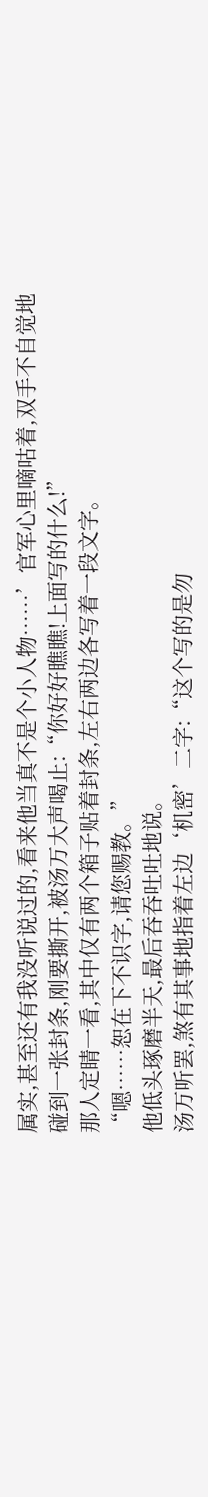属实,甚至还有我没听说过的,看来他当真不是个小人物……’官军心里嘀咕着,双手不自觉地碰到一张封条,刚要撕开,被汤万大声喝止:“你好好瞧瞧!上面写的什么!”
那人定睛一看,其中仅有两个箱子贴着封条,左右两边各写着一段文字。
“嗯……恕在下不识字,请您赐教。”
他低头琢磨半天,最后吞吞吐吐地说。
汤万听罢,煞有其事地指着左边‘机密’二字:“这个写的是勿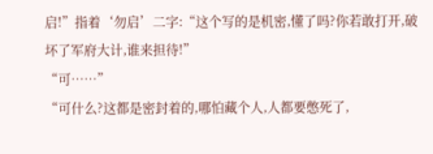启!”指着‘勿启’二字:“这个写的是机密,懂了吗?你若敢打开,破坏了军府大计,谁来担待!”
“可……”
“可什么?这都是密封着的,哪怕藏个人,人都要憋死了,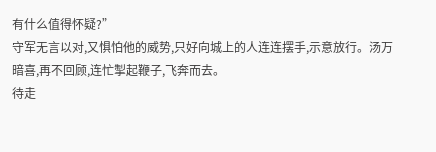有什么值得怀疑?”
守军无言以对,又惧怕他的威势,只好向城上的人连连摆手,示意放行。汤万暗喜,再不回顾,连忙掣起鞭子,飞奔而去。
待走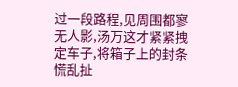过一段路程,见周围都寥无人影,汤万这才紧紧拽定车子,将箱子上的封条慌乱扯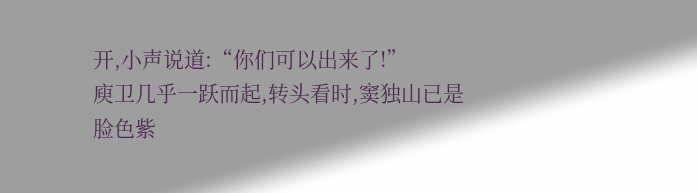开,小声说道:“你们可以出来了!”
庾卫几乎一跃而起,转头看时,窦独山已是脸色紫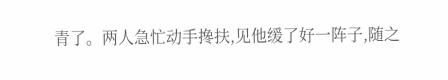青了。两人急忙动手搀扶,见他缓了好一阵子,随之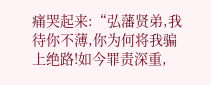痛哭起来:“弘藩贤弟,我待你不薄,你为何将我骗上绝路!如今罪责深重,